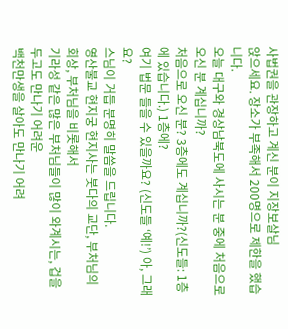사법권을 관장하고 계신 분이 지장보살님
앉으세요. 장소가 부족해서 200명으로 제한을 했습니다.
오늘 대구와 경상남북도에 사시는 분 중에 처음으로 오신 분 계십니까?
처음으로 오신 분? 3층에도 계십니까?(신도들: 1층에 있습니다.) 1층에?
여기 법문 들을 수 있을까요? (신도들 ‘예!’) 아, 그래요?
스님이 거듭 분명히 말씀을 드립니다.
영산불교 현지궁 현지사는 붓다의 교단, 부처님의 회상, 부처님을 비롯해서
기라성 같은 많은 부처님들이 많이 와계시는, 겁을 두고도 만나기 어려운
백천만생을 살아도 만나기 어려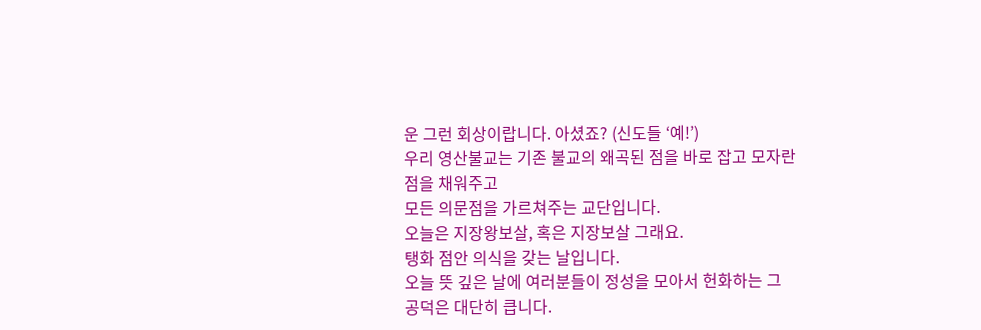운 그런 회상이랍니다. 아셨죠? (신도들 ‘예!’)
우리 영산불교는 기존 불교의 왜곡된 점을 바로 잡고 모자란 점을 채워주고
모든 의문점을 가르쳐주는 교단입니다.
오늘은 지장왕보살, 혹은 지장보살 그래요.
탱화 점안 의식을 갖는 날입니다.
오늘 뜻 깊은 날에 여러분들이 정성을 모아서 헌화하는 그 공덕은 대단히 큽니다.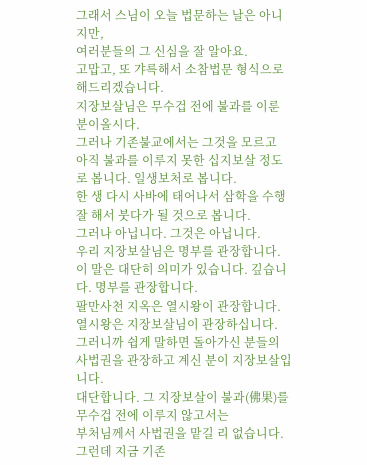그래서 스님이 오늘 법문하는 날은 아니지만,
여러분들의 그 신심을 잘 알아요.
고맙고, 또 갸륵해서 소참법문 형식으로 해드리겠습니다.
지장보살님은 무수겁 전에 불과를 이룬 분이올시다.
그러나 기존불교에서는 그것을 모르고
아직 불과를 이루지 못한 십지보살 정도로 봅니다. 일생보처로 봅니다.
한 생 다시 사바에 태어나서 삼학을 수행 잘 해서 붓다가 될 것으로 봅니다.
그러나 아닙니다. 그것은 아닙니다.
우리 지장보살님은 명부를 관장합니다.
이 말은 대단히 의미가 있습니다. 깊습니다. 명부를 관장합니다.
팔만사천 지옥은 열시왕이 관장합니다.
열시왕은 지장보살님이 관장하십니다.
그러니까 쉽게 말하면 돌아가신 분들의 사법권을 관장하고 계신 분이 지장보살입니다.
대단합니다. 그 지장보살이 불과(佛果)를 무수겁 전에 이루지 않고서는
부처님께서 사법권을 맡길 리 없습니다.
그런데 지금 기존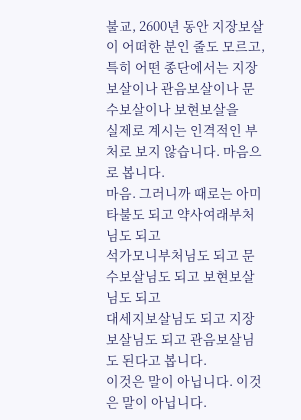불교, 2600년 동안 지장보살이 어떠한 분인 줄도 모르고,
특히 어떤 종단에서는 지장보살이나 관음보살이나 문수보살이나 보현보살을
실제로 계시는 인격적인 부처로 보지 않습니다. 마음으로 봅니다.
마음. 그러니까 때로는 아미타불도 되고 약사여래부처님도 되고
석가모니부처님도 되고 문수보살님도 되고 보현보살님도 되고
대세지보살님도 되고 지장보살님도 되고 관음보살님도 된다고 봅니다.
이것은 말이 아닙니다. 이것은 말이 아닙니다.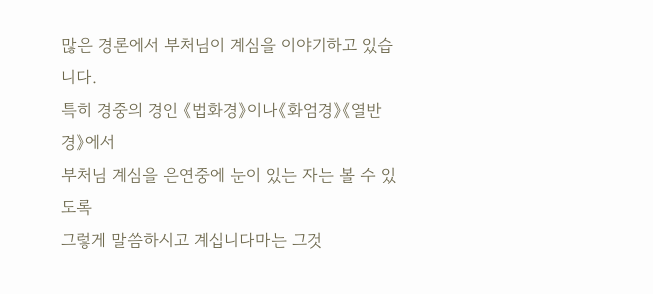많은 경론에서 부처님이 계심을 이야기하고 있습니다.
특히 경중의 경인 《법화경》이나《화엄경》《열반경》에서
부처님 계심을 은연중에 눈이 있는 자는 볼 수 있도록
그렇게 말씀하시고 계십니다마는 그것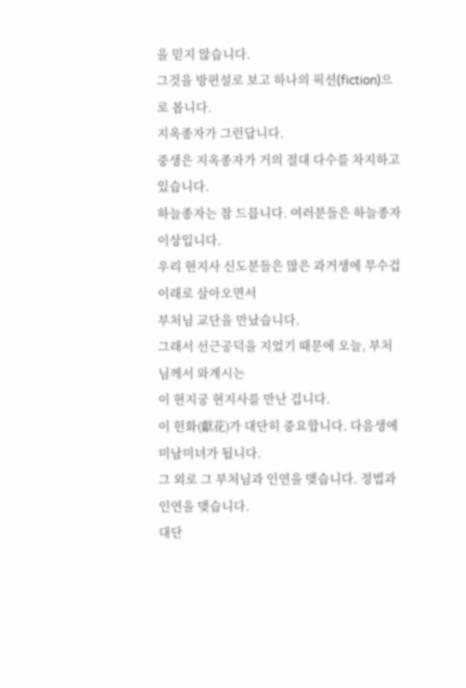을 믿지 않습니다.
그것을 방편설로 보고 하나의 픽션(fiction)으로 봅니다.
지옥종자가 그런답니다.
중생은 지옥종자가 거의 절대 다수를 차지하고 있습니다.
하늘종자는 참 드믑니다. 여러분들은 하늘종자 이상입니다.
우리 현지사 신도분들은 많은 과거생에 무수겁 이래로 살아오면서
부처님 교단을 만났습니다.
그래서 선근공덕을 지었기 때문에 오늘, 부처님께서 와계시는
이 현지궁 현지사를 만난 겁니다.
이 헌화(獻花)가 대단히 중요합니다. 다음생에 미남미녀가 됩니다.
그 외로 그 부처님과 인연을 맺습니다. 정법과 인연을 맺습니다.
대단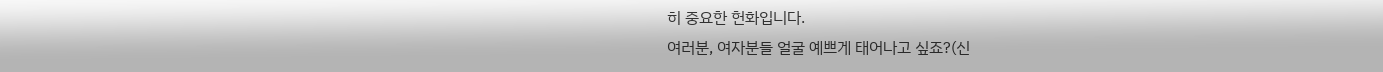히 중요한 헌화입니다.
여러분, 여자분들 얼굴 예쁘게 태어나고 싶죠?(신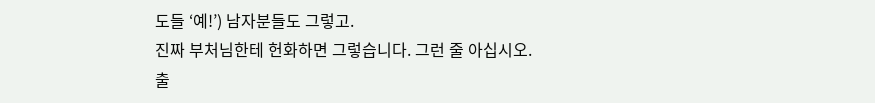도들 ‘예!’) 남자분들도 그렇고.
진짜 부처님한테 헌화하면 그렇습니다. 그런 줄 아십시오.
출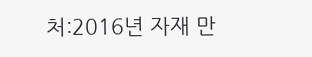처:2016년 자재 만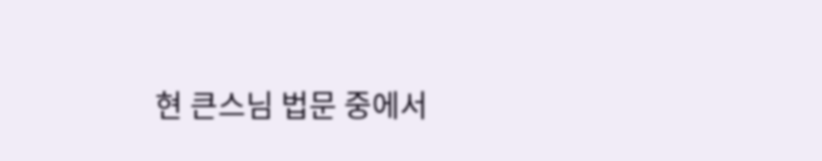현 큰스님 법문 중에서